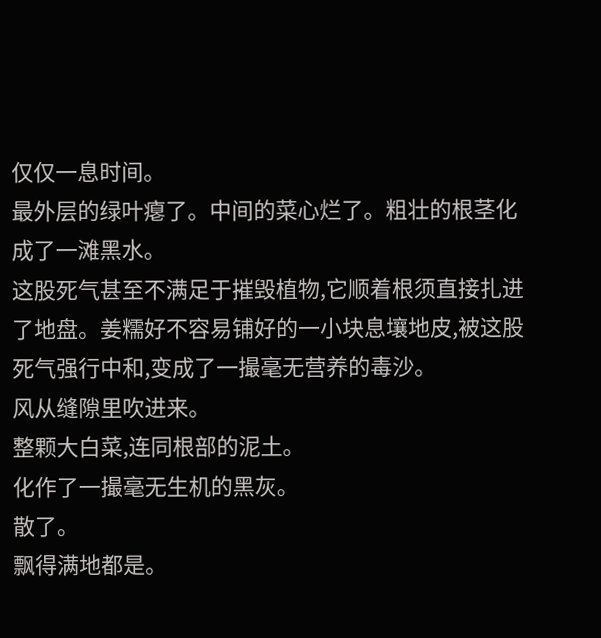仅仅一息时间。
最外层的绿叶瘪了。中间的菜心烂了。粗壮的根茎化成了一滩黑水。
这股死气甚至不满足于摧毁植物,它顺着根须直接扎进了地盘。姜糯好不容易铺好的一小块息壤地皮,被这股死气强行中和,变成了一撮毫无营养的毒沙。
风从缝隙里吹进来。
整颗大白菜,连同根部的泥土。
化作了一撮毫无生机的黑灰。
散了。
飘得满地都是。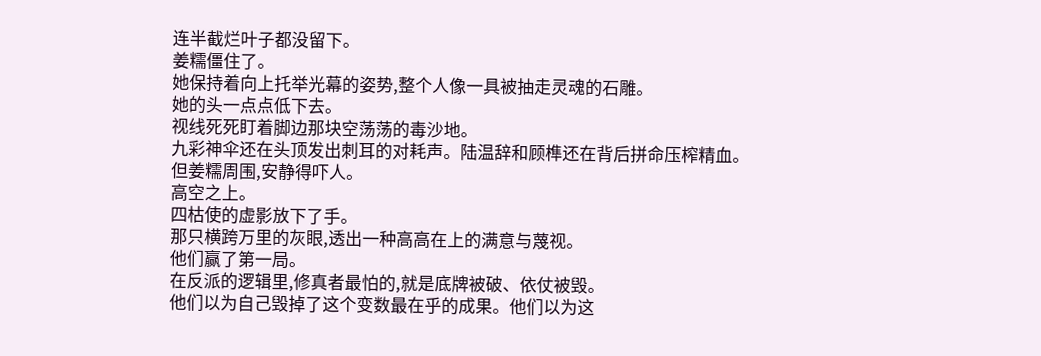连半截烂叶子都没留下。
姜糯僵住了。
她保持着向上托举光幕的姿势,整个人像一具被抽走灵魂的石雕。
她的头一点点低下去。
视线死死盯着脚边那块空荡荡的毒沙地。
九彩神伞还在头顶发出刺耳的对耗声。陆温辞和顾榫还在背后拼命压榨精血。
但姜糯周围,安静得吓人。
高空之上。
四枯使的虚影放下了手。
那只横跨万里的灰眼,透出一种高高在上的满意与蔑视。
他们赢了第一局。
在反派的逻辑里,修真者最怕的,就是底牌被破、依仗被毁。
他们以为自己毁掉了这个变数最在乎的成果。他们以为这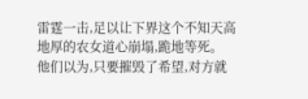雷霆一击,足以让下界这个不知天高地厚的农女道心崩塌,跪地等死。
他们以为,只要摧毁了希望,对方就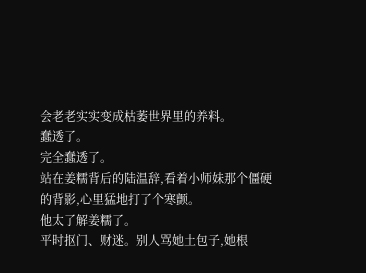会老老实实变成枯萎世界里的养料。
蠢透了。
完全蠢透了。
站在姜糯背后的陆温辞,看着小师妹那个僵硬的背影,心里猛地打了个寒颤。
他太了解姜糯了。
平时抠门、财迷。别人骂她土包子,她根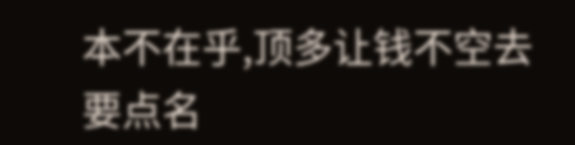本不在乎,顶多让钱不空去要点名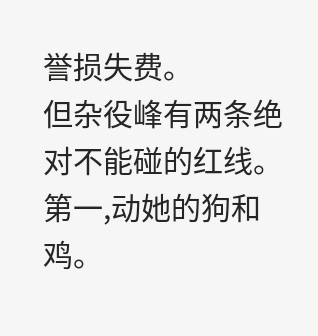誉损失费。
但杂役峰有两条绝对不能碰的红线。
第一,动她的狗和鸡。